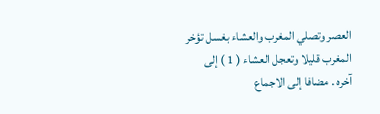العصر وتصلي المغرب والعشاء بغسل تؤخر المغرب قليلا وتعجل العشاء ( 1 ) إلى
آخره . مضافا إلى الاجماع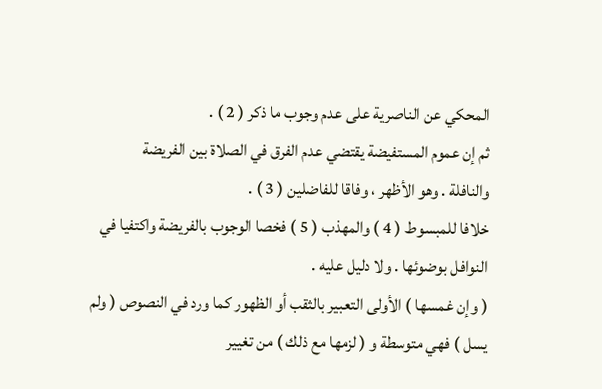المحكي عن الناصرية على عدم وجوب ما ذكر ( 2 ) .
ثم إن عموم المستفيضة يقتضي عدم الفرق في الصلاة بين الفريضة
والنافلة . وهو الأظهر ، وفاقا للفاضلين ( 3 ) .
خلافا للمبسوط ( 4 ) والمهذب ( 5 ) فخصا الوجوب بالفريضة واكتفيا في
النوافل بوضوئها . ولا دليل عليه .
( وإن غمسها ) الأولى التعبير بالثقب أو الظهور كما ورد في النصوص ( ولم
يسل ) فهي متوسطة و ( لزمها مع ذلك ) من تغيير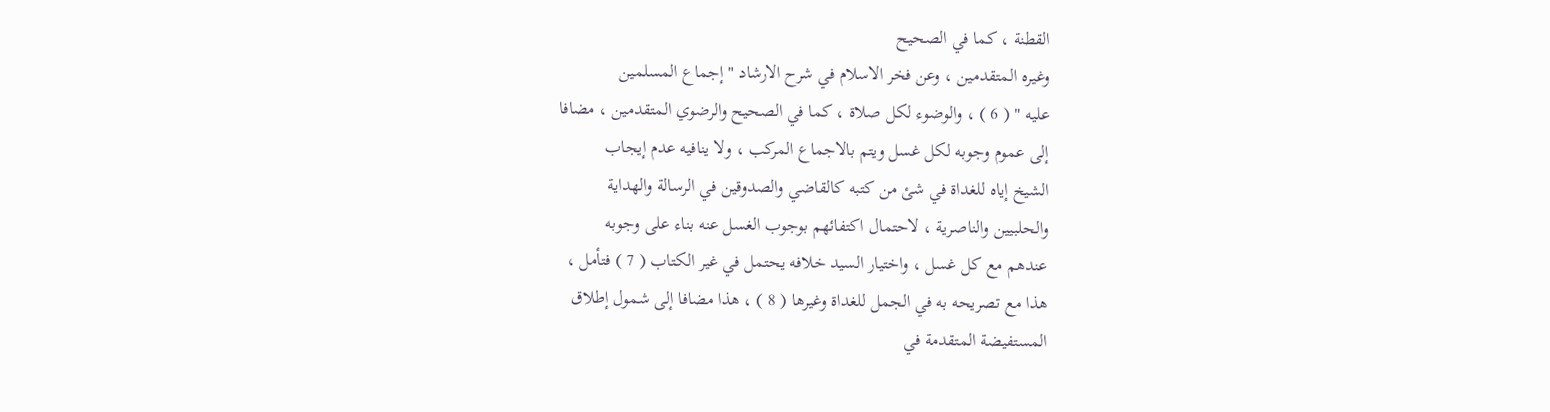القطنة ، كما في الصحيح
وغيره المتقدمين ، وعن فخر الاسلام في شرح الارشاد " إجماع المسلمين
عليه " ( 6 ) ، والوضوء لكل صلاة ، كما في الصحيح والرضوي المتقدمين ، مضافا
إلى عموم وجوبه لكل غسل ويتم بالاجماع المركب ، ولا ينافيه عدم إيجاب
الشيخ إياه للغداة في شئ من كتبه كالقاضي والصدوقين في الرسالة والهداية
والحلبيين والناصرية ، لاحتمال اكتفائهم بوجوب الغسل عنه بناء على وجوبه
عندهم مع كل غسل ، واختيار السيد خلافه يحتمل في غير الكتاب ( 7 ) فتأمل ،
هذا مع تصريحه به في الجمل للغداة وغيرها ( 8 ) ، هذا مضافا إلى شمول إطلاق
المستفيضة المتقدمة في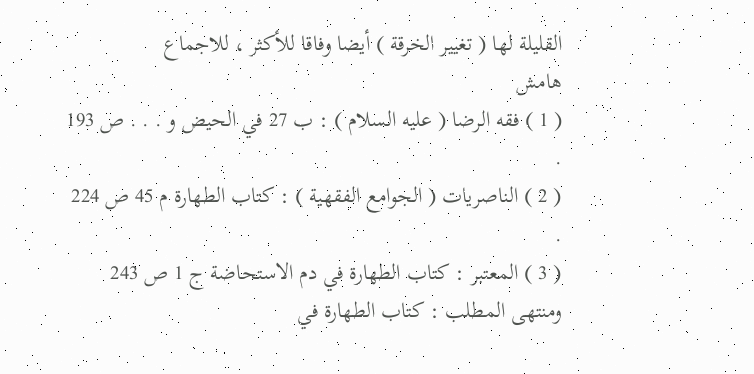القليلة لها ( تغيير الخرقة ) أيضا وفاقا للأكثر ، للاجماع
هامش
( 1 ) فقه الرضا ( عليه السلام ) : ب 27 في الحيض و . . . ص 193 .
( 2 ) الناصريات ( الجوامع الفقهية ) : كتاب الطهارة م 45 ص 224 .
( 3 ) المعتبر : كتاب الطهارة في دم الاستحاضة ج 1 ص 243 ومنتهى المطلب : كتاب الطهارة في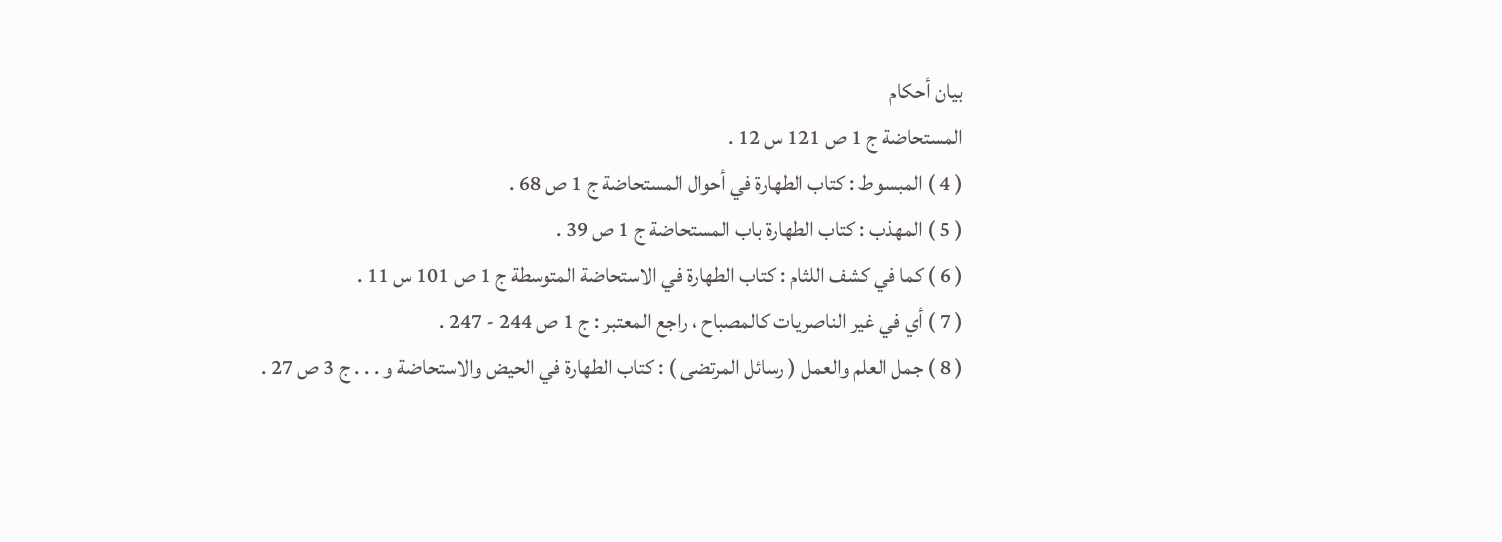بيان أحكام
المستحاضة ج 1 ص 121 س 12 .
( 4 ) المبسوط : كتاب الطهارة في أحوال المستحاضة ج 1 ص 68 .
( 5 ) المهذب : كتاب الطهارة باب المستحاضة ج 1 ص 39 .
( 6 ) كما في كشف اللثام : كتاب الطهارة في الاستحاضة المتوسطة ج 1 ص 101 س 11 .
( 7 ) أي في غير الناصريات كالمصباح ، راجع المعتبر : ج 1 ص 244 - 247 .
( 8 ) جمل العلم والعمل ( رسائل المرتضى ) : كتاب الطهارة في الحيض والاستحاضة و . . . ج 3 ص 27 .